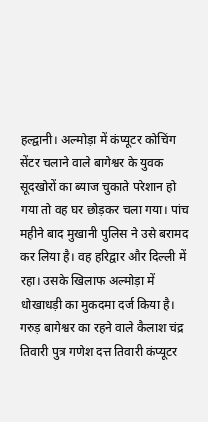हल्द्वानी। अल्मोड़ा में कंप्यूटर कोचिंग सेंटर चलाने वाले बागेश्वर के युवक सूदखोरों का ब्याज चुकाते परेशान हो गया तो वह घर छोड़कर चला गया। पांच महीने बाद मुखानी पुलिस ने उसे बरामद कर लिया है। वह हरिद्वार और दिल्ली में रहा। उसके खिलाफ अल्मोड़ा में धोखाधड़ी का मुकदमा दर्ज किया है।
गरुड़ बागेश्वर का रहने वाले कैलाश चंद्र तिवारी पुत्र गणेश दत्त तिवारी कंप्यूटर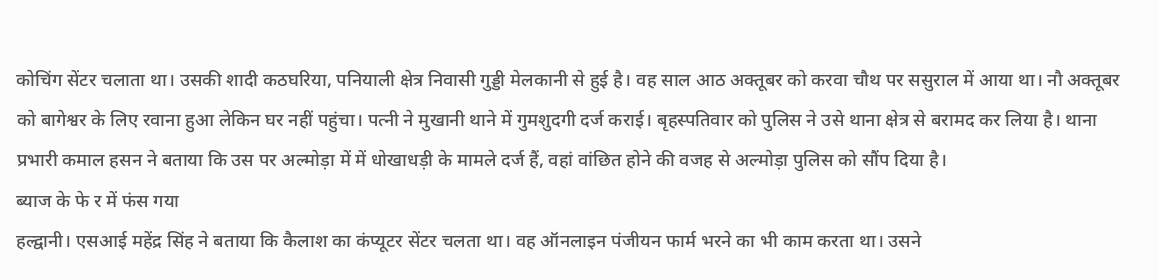कोचिंग सेंटर चलाता था। उसकी शादी कठघरिया, पनियाली क्षेत्र निवासी गुड्डी मेलकानी से हुई है। वह साल आठ अक्तूबर को करवा चौथ पर ससुराल में आया था। नौ अक्तूबर को बागेश्वर के लिए रवाना हुआ लेकिन घर नहीं पहुंचा। पत्नी ने मुखानी थाने में गुमशुदगी दर्ज कराई। बृहस्पतिवार को पुलिस ने उसे थाना क्षेत्र से बरामद कर लिया है। थाना प्रभारी कमाल हसन ने बताया कि उस पर अल्मोड़ा में में धोखाधड़ी के मामले दर्ज हैं, वहां वांछित होने की वजह से अल्मोड़ा पुलिस को सौंप दिया है।
ब्याज के फे र में फंस गया
हल्द्वानी। एसआई महेंद्र सिंह ने बताया कि कैलाश का कंप्यूटर सेंटर चलता था। वह ऑनलाइन पंजीयन फार्म भरने का भी काम करता था। उसने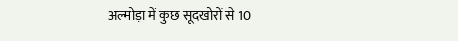अल्मोड़ा में कुछ सूदखोरों से 10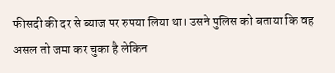फीसदी की दर से ब्याज पर रुपया लिया था। उसने पुलिस को बताया कि वह असल तो जमा कर चुका है लेकिन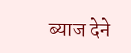ब्याज देने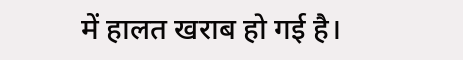में हालत खराब हो गई है।